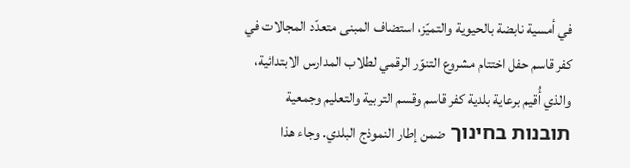في أمسية نابضة بالحيوية والتميّز، استضاف المبنى متعدّد المجالات في كفر قاسم حفل اختتام مشروع التنوّر الرقمي لطلاب المدارس الابتدائية، والذي أُقيم برعاية بلدية كفر قاسم وقسم التربية والتعليم وجمعية תובנות בחינוך ضمن إطار النموذج البلدي. وجاء هذا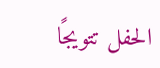الحفل تتويجًا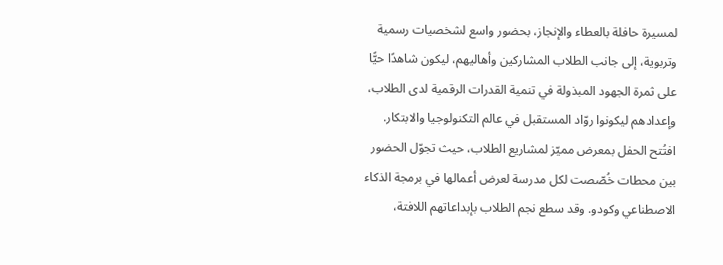لمسيرة حافلة بالعطاء والإنجاز، بحضور واسع لشخصيات رسمية وتربوية، إلى جانب الطلاب المشاركين وأهاليهم، ليكون شاهدًا حيًّا على ثمرة الجهود المبذولة في تنمية القدرات الرقمية لدى الطلاب، وإعدادهم ليكونوا روّاد المستقبل في عالم التكنولوجيا والابتكار.
افتُتح الحفل بمعرض مميّز لمشاريع الطلاب، حيث تجوّل الحضور بين محطات خُصّصت لكل مدرسة لعرض أعمالها في برمجة الذكاء الاصطناعي وكودو. وقد سطع نجم الطلاب بإبداعاتهم اللافتة،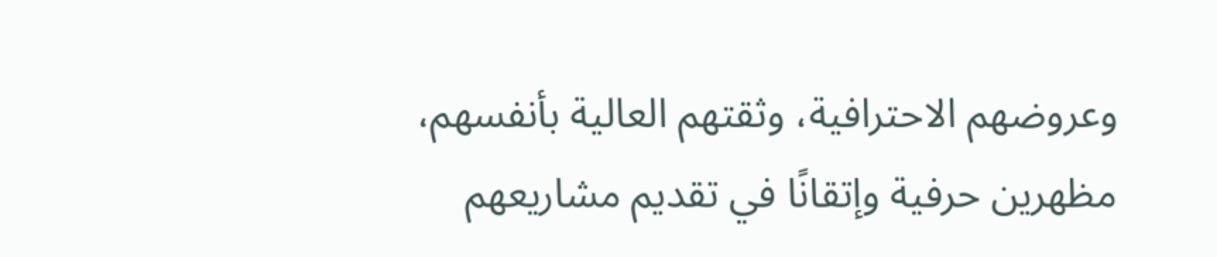وعروضهم الاحترافية، وثقتهم العالية بأنفسهم، مظهرين حرفية وإتقانًا في تقديم مشاريعهم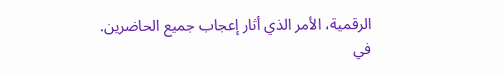الرقمية، الأمر الذي أثار إعجاب جميع الحاضرين.
في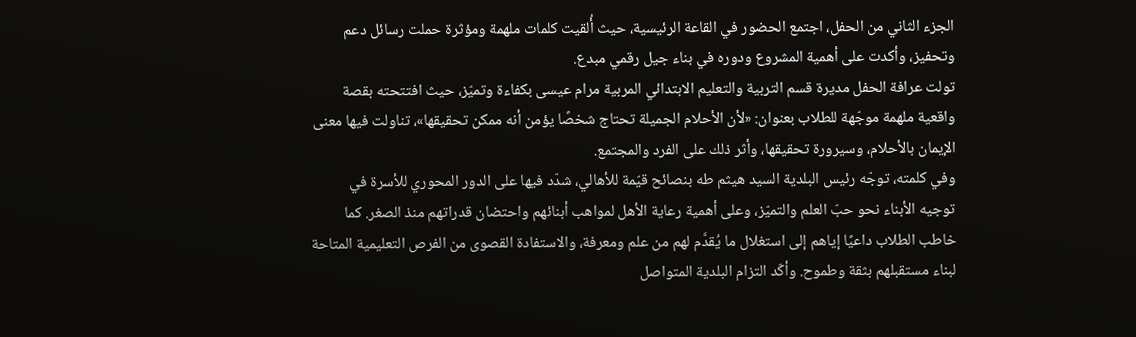الجزء الثاني من الحفل، اجتمع الحضور في القاعة الرئيسية، حيث أُلقيت كلمات ملهمة ومؤثرة حملت رسائل دعم وتحفيز، وأكدت على أهمية المشروع ودوره في بناء جيل رقمي مبدع.
تولت عرافة الحفل مديرة قسم التربية والتعليم الابتدائي المربية مرام عيسى بكفاءة وتميّز، حيث افتتحته بقصة واقعية ملهمة موجّهة للطلاب بعنوان: «لأن الأحلام الجميلة تحتاج شخصًا يؤمن أنه ممكن تحقيقها»، تناولت فيها معنى الإيمان بالأحلام، وسيرورة تحقيقها، وأثر ذلك على الفرد والمجتمع.
وفي كلمته، توجّه رئيس البلدية السيد هيثم طه بنصائح قيّمة للأهالي، شدّد فيها على الدور المحوري للأسرة في توجيه الأبناء نحو حبّ العلم والتميّز، وعلى أهمية رعاية الأهل لمواهب أبنائهم واحتضان قدراتهم منذ الصغر. كما خاطب الطلاب داعيًا إياهم إلى استغلال ما يُقدَّم لهم من علم ومعرفة، والاستفادة القصوى من الفرص التعليمية المتاحة لبناء مستقبلهم بثقة وطموح. وأكّد التزام البلدية المتواصل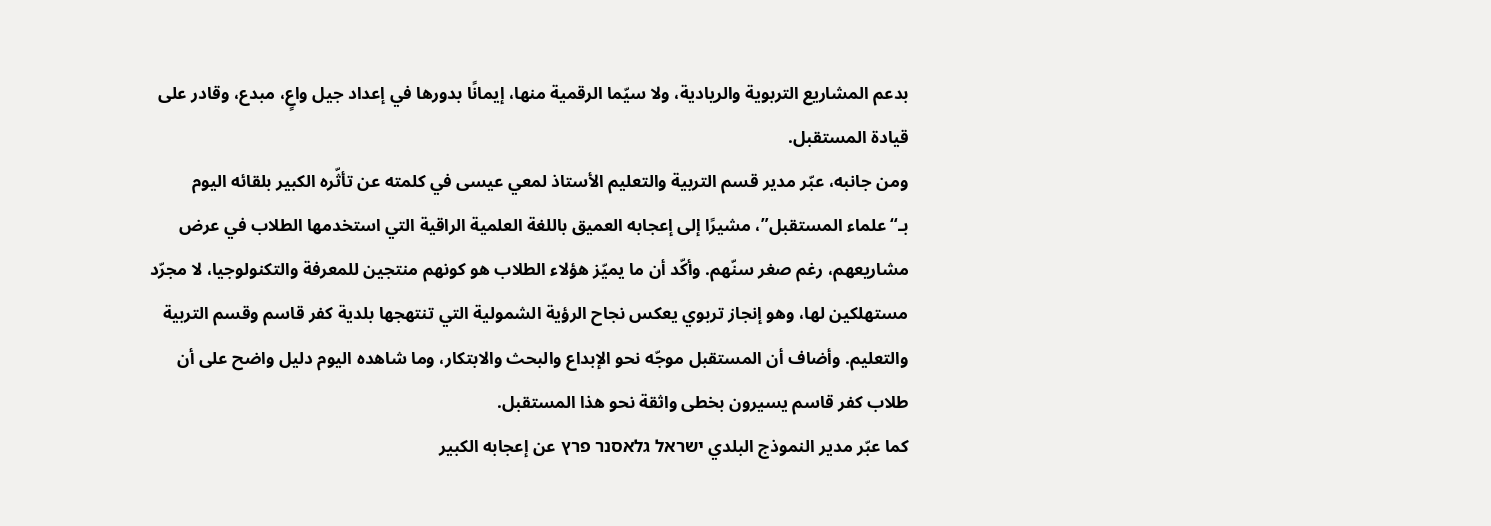بدعم المشاريع التربوية والريادية، ولا سيّما الرقمية منها، إيمانًا بدورها في إعداد جيل واعٍ، مبدع، وقادر على قيادة المستقبل.
ومن جانبه، عبّر مدير قسم التربية والتعليم الأستاذ لمعي عيسى في كلمته عن تأثّره الكبير بلقائه اليوم بـ“علماء المستقبل”، مشيرًا إلى إعجابه العميق باللغة العلمية الراقية التي استخدمها الطلاب في عرض مشاريعهم، رغم صغر سنّهم. وأكّد أن ما يميّز هؤلاء الطلاب هو كونهم منتجين للمعرفة والتكنولوجيا، لا مجرّد مستهلكين لها، وهو إنجاز تربوي يعكس نجاح الرؤية الشمولية التي تنتهجها بلدية كفر قاسم وقسم التربية والتعليم. وأضاف أن المستقبل موجّه نحو الإبداع والبحث والابتكار، وما شاهده اليوم دليل واضح على أن طلاب كفر قاسم يسيرون بخطى واثقة نحو هذا المستقبل.
كما عبّر مدير النموذج البلدي ישראל גלאסנר פרץ عن إعجابه الكبير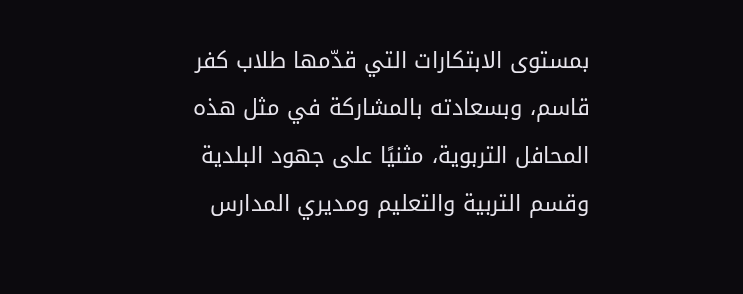بمستوى الابتكارات التي قدّمها طلاب كفر قاسم، وبسعادته بالمشاركة في مثل هذه المحافل التربوية، مثنيًا على جهود البلدية وقسم التربية والتعليم ومديري المدارس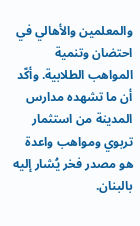والمعلمين والأهالي في احتضان وتنمية المواهب الطلابية. وأكّد أن ما تشهده مدارس المدينة من استثمار تربوي ومواهب واعدة هو مصدر فخر يُشار إليه بالبنان.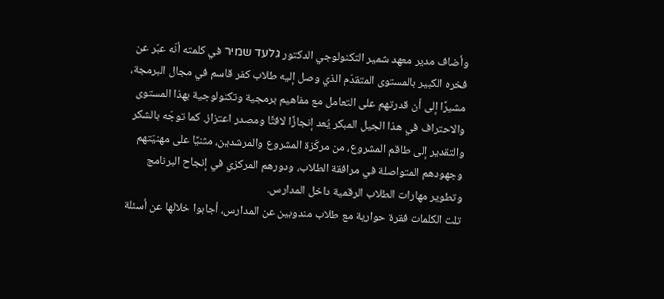وأضاف مدير معهد شمير التكنولوجي الدكتور גלעד שמיר في كلمته أنّه عبّر عن فخره الكبير بالمستوى المتقدّم الذي وصل إليه طلاب كفر قاسم في مجال البرمجة، مشيرًا إلى أن قدرتهم على التعامل مع مفاهيم برمجية وتكنولوجية بهذا المستوى والاحتراف في هذا الجيل المبكر يُعد إنجازًا لافتًا ومصدر اعتزاز. كما توجّه بالشكر والتقدير إلى طاقم المشروع، من مركّزة المشروع والمرشدين، مثنيًا على مهنيّتهم وجهودهم المتواصلة في مرافقة الطلاب، ودورهم المركزي في إنجاح البرنامج وتطوير مهارات الطلاب الرقمية داخل المدارس.
تلت الكلمات فقرة حوارية مع طلاب مندوبين عن المدارس، أجابوا خلالها عن أسئلة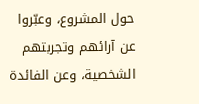حول المشروع، وعبّروا عن آرائهم وتجربتهم الشخصية، وعن الفائدة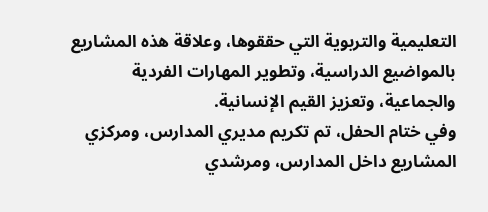التعليمية والتربوية التي حققوها، وعلاقة هذه المشاريع بالمواضيع الدراسية، وتطوير المهارات الفردية والجماعية، وتعزيز القيم الإنسانية.
وفي ختام الحفل، تم تكريم مديري المدارس، ومركزي المشاريع داخل المدارس، ومرشدي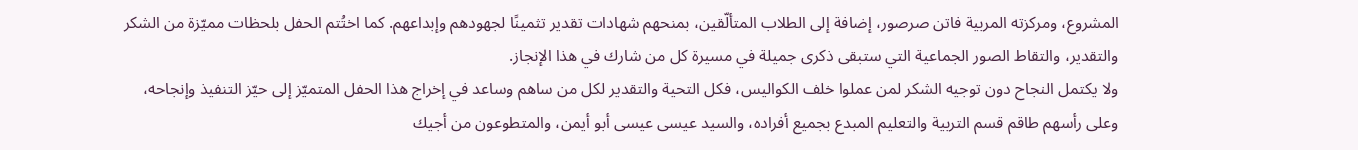المشروع، ومركزته المربية فاتن صرصور، إضافة إلى الطلاب المتألّقين، بمنحهم شهادات تقدير تثمينًا لجهودهم وإبداعهم. كما اختُتم الحفل بلحظات مميّزة من الشكر والتقدير، والتقاط الصور الجماعية التي ستبقى ذكرى جميلة في مسيرة كل من شارك في هذا الإنجاز.
ولا يكتمل النجاح دون توجيه الشكر لمن عملوا خلف الكواليس، فكل التحية والتقدير لكل من ساهم وساعد في إخراج هذا الحفل المتميّز إلى حيّز التنفيذ وإنجاحه، وعلى رأسهم طاقم قسم التربية والتعليم المبدع بجميع أفراده، والسيد عيسى عيسى أبو أيمن، والمتطوعون من أجيك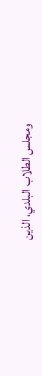ومجلس الطلاب البلدي، الذين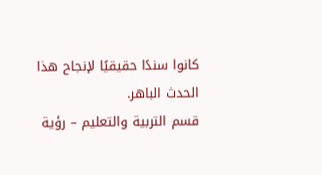كانوا سندًا حقيقيًا لإنجاح هذا الحدث الباهر.
قسم التربية والتعليم – رؤية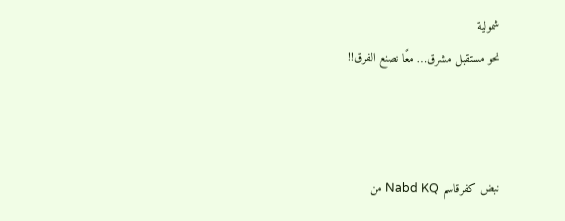شمولية
نحو مستقبل مشرق… معًا نصنع الفرق!!



نبض كفرقاسم Nabd KQ من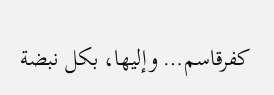كفرقاسم… وإليها، بكل نبضة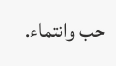حب وانتماء.